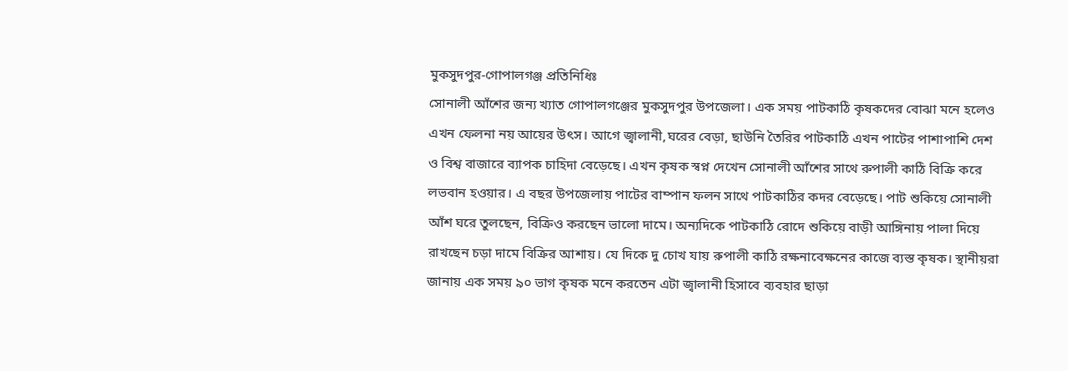মুকসুদপুর-গোপালগঞ্জ প্রতিনিধিঃ
সোনালী আঁশের জন্য খ্যাত গোপালগঞ্জের মুকসুদপুর উপজেলা। এক সময় পাটকাঠি কৃষকদের বোঝা মনে হলেও এখন ফেলনা নয় আয়ের উৎস। আগে জ্বালানী,ঘরের বেড়া, ছাউনি তৈরির পাটকাঠি এখন পাটের পাশাপাশি দেশ ও বিশ্ব বাজারে ব্যাপক চাহিদা বেড়েছে। এখন কৃষক স্বপ্ন দেখেন সোনালী আঁশের সাথে রুপালী কাঠি বিক্রি করে লভবান হওয়ার। এ বছর উপজেলায় পাটের বাম্পান ফলন সাথে পাটকাঠির কদর বেড়েছে। পাট শুকিয়ে সোনালী আঁশ ঘরে তুলছেন, বিক্রিও করছেন ভালো দামে। অন্যদিকে পাটকাঠি রোদে শুকিয়ে বাড়ী আঙ্গিনায় পালা দিয়ে রাখছেন চড়া দামে বিক্রির আশায়। যে দিকে দু চোখ যায় রুপালী কাঠি রক্ষনাবেক্ষনের কাজে ব্যস্ত কৃষক। স্থানীয়রা জানায় এক সময় ৯০ ভাগ কৃষক মনে করতেন এটা জ্বালানী হিসাবে ব্যবহার ছাড়া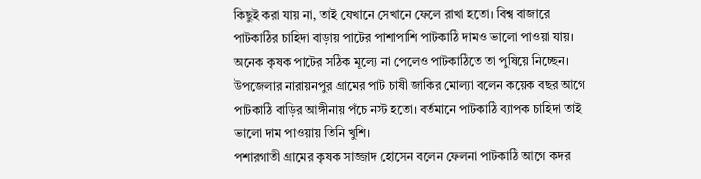কিছুই করা যায় না, তাই যেখানে সেখানে ফেলে রাখা হতো। বিশ্ব বাজারে পাটকাঠির চাহিদা বাড়ায় পাটের পাশাপাশি পাটকাঠি দামও ভালো পাওয়া যায়। অনেক কৃষক পাটের সঠিক মূল্যে না পেলেও পাটকাঠিতে তা পুষিয়ে নিচ্ছেন।
উপজেলার নারায়নপুর গ্রামের পাট চাষী জাকির মোল্যা বলেন কয়েক বছর আগে পাটকাঠি বাড়ির আঙ্গীনায় পঁচে নস্ট হতো। বর্তমানে পাটকাঠি ব্যাপক চাহিদা তাই ভালো দাম পাওয়ায় তিনি খুশি।
পশারগাতী গ্রামের কৃষক সাজ্জাদ হোসেন বলেন ফেলনা পাটকাঠি আগে কদর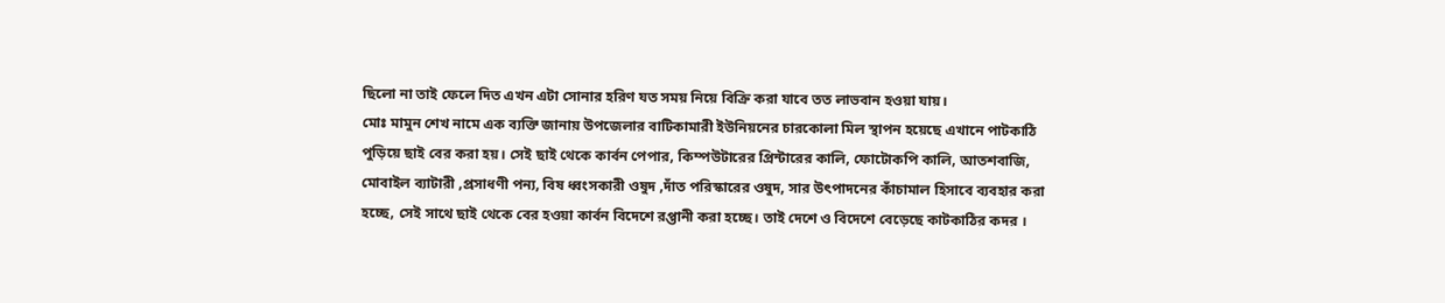ছিলো না তাই ফেলে দিত এখন এটা সোনার হরিণ যত সময় নিয়ে বিক্রি করা যাবে তত লাভবান হওয়া যায়।
মোঃ মামুন শেখ নামে এক ব্যক্তি জানায় উপজেলার বাটিকামারী ইউনিয়নের চারকোলা মিল স্থাপন হয়েছে এখানে পাটকাঠি পুড়িয়ে ছাই বের করা হয়। সেই ছাই থেকে কার্বন পেপার, কিম্পউটারের প্রিন্টারের কালি, ফোটোকপি কালি, আতশবাজি, মোবাইল ব্যাটারী ,প্রসাধণী পন্য, বিষ ধ্বংসকারী ওষুদ ,দাঁত পরিস্কারের ওষুদ, সার উৎপাদনের কাঁচামাল হিসাবে ব্যবহার করা হচ্ছে, সেই সাথে ছাই থেকে বের হওয়া কার্বন বিদেশে রপ্তানী করা হচ্ছে। তাই দেশে ও বিদেশে বেড়েছে কাটকাঠির কদর ।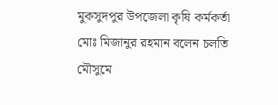মুকসুদপুর উপজেলা কৃষি কর্মকর্তা মোঃ মিজানুর রহমান বলেন চলতি মৌসুমে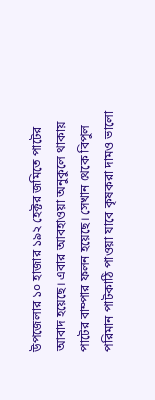উপজেলার ১০ হাজার ১৯২ হেক্টর জমিতে পাটের আবাদ হয়েছে। এবার আবহাওয়া অনুকুলে থাকায় পাটের বাম্পার ফলন হয়েছে। সেখান থেকে বিপুল পরিমান পাটকাঠি পাওয়া যাবে কৃষকরা দামও ভালো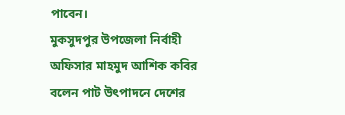পাবেন।
মুকসুদপুর উপজেলা নির্বাহী অফিসার মাহমুদ আশিক কবির বলেন পাট উৎপাদনে দেশের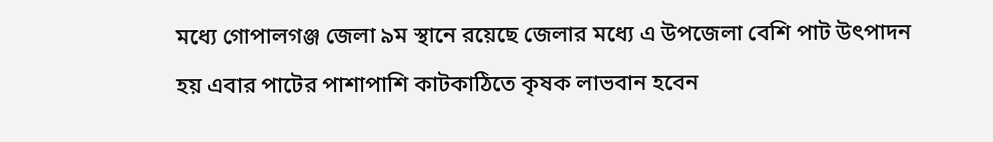মধ্যে গোপালগঞ্জ জেলা ৯ম স্থানে রয়েছে জেলার মধ্যে এ উপজেলা বেশি পাট উৎপাদন হয় এবার পাটের পাশাপাশি কাটকাঠিতে কৃষক লাভবান হবেন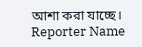আশা করা যাচ্ছে।
Reporter Name